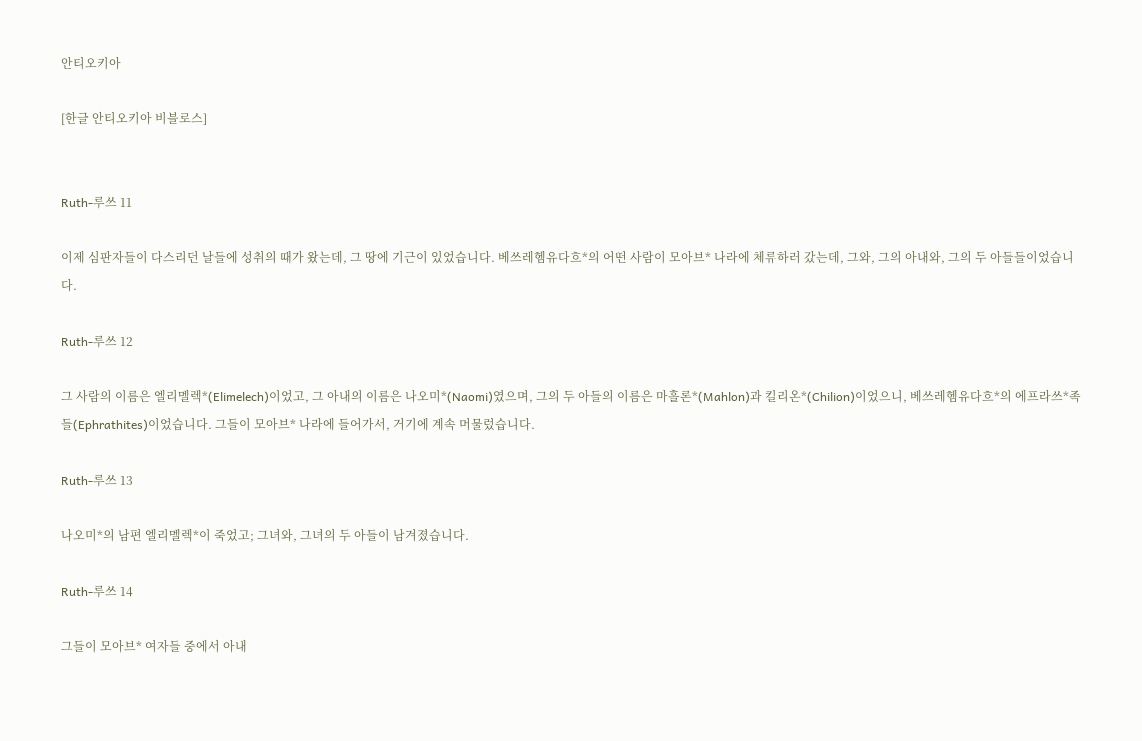안티오키아

[한글 안티오키아 비블로스]


Ruth-루쓰 11

이제 심판자들이 다스리던 날들에 성취의 때가 왔는데, 그 땅에 기근이 있었습니다. 베쓰레헴유다흐*의 어떤 사람이 모아브* 나라에 체류하러 갔는데, 그와, 그의 아내와, 그의 두 아들들이었습니다.

Ruth-루쓰 12

그 사람의 이름은 엘리멜렉*(Elimelech)이었고, 그 아내의 이름은 나오미*(Naomi)였으며, 그의 두 아들의 이름은 마흘론*(Mahlon)과 킬리온*(Chilion)이었으니, 베쓰레헴유다흐*의 에프라쓰*족들(Ephrathites)이었습니다. 그들이 모아브* 나라에 들어가서, 거기에 계속 머물렀습니다.

Ruth-루쓰 13

나오미*의 남편 엘리멜렉*이 죽었고; 그녀와, 그녀의 두 아들이 남겨졌습니다.

Ruth-루쓰 14

그들이 모아브* 여자들 중에서 아내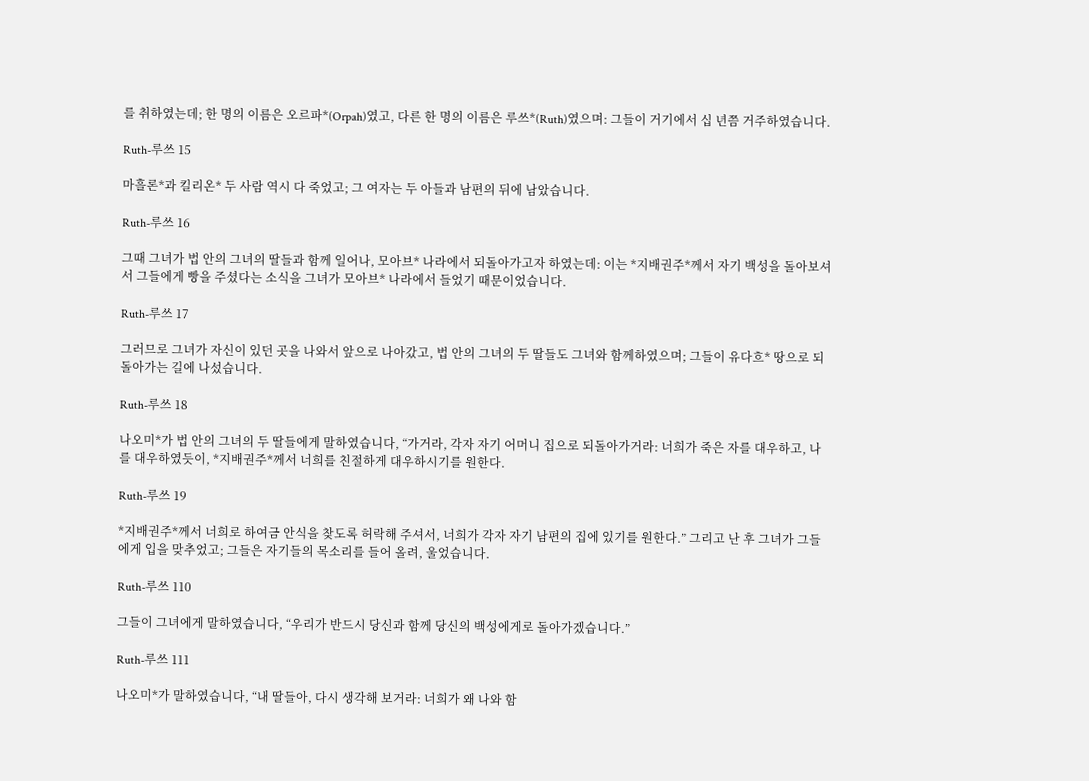를 취하였는데; 한 명의 이름은 오르파*(Orpah)였고, 다른 한 명의 이름은 루쓰*(Ruth)였으며: 그들이 거기에서 십 년쯤 거주하였습니다.

Ruth-루쓰 15

마흘론*과 킬리온* 두 사람 역시 다 죽었고; 그 여자는 두 아들과 남편의 뒤에 남았습니다.

Ruth-루쓰 16

그때 그녀가 법 안의 그녀의 딸들과 함께 일어나, 모아브* 나라에서 되돌아가고자 하였는데: 이는 *지배권주*께서 자기 백성을 돌아보셔서 그들에게 빵을 주셨다는 소식을 그녀가 모아브* 나라에서 들었기 때문이었습니다.

Ruth-루쓰 17

그러므로 그녀가 자신이 있던 곳을 나와서 앞으로 나아갔고, 법 안의 그녀의 두 딸들도 그녀와 함께하였으며; 그들이 유다흐* 땅으로 되돌아가는 길에 나섰습니다.

Ruth-루쓰 18

나오미*가 법 안의 그녀의 두 딸들에게 말하였습니다, “가거라, 각자 자기 어머니 집으로 되돌아가거라: 너희가 죽은 자를 대우하고, 나를 대우하였듯이, *지배권주*께서 너희를 친절하게 대우하시기를 원한다.

Ruth-루쓰 19

*지배권주*께서 너희로 하여금 안식을 찾도록 허락해 주셔서, 너희가 각자 자기 남편의 집에 있기를 원한다.” 그리고 난 후 그녀가 그들에게 입을 맞추었고; 그들은 자기들의 목소리를 들어 올려, 울었습니다.

Ruth-루쓰 110

그들이 그녀에게 말하였습니다, “우리가 반드시 당신과 함께 당신의 백성에게로 돌아가겠습니다.”

Ruth-루쓰 111

나오미*가 말하였습니다, “내 딸들아, 다시 생각해 보거라: 너희가 왜 나와 함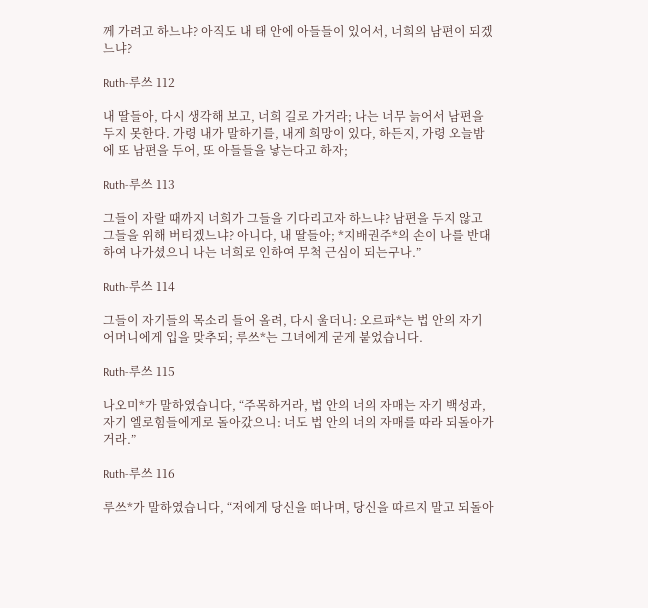께 가려고 하느냐? 아직도 내 태 안에 아들들이 있어서, 너희의 남편이 되겠느냐?

Ruth-루쓰 112

내 딸들아, 다시 생각해 보고, 너희 길로 가거라; 나는 너무 늙어서 남편을 두지 못한다. 가령 내가 말하기를, 내게 희망이 있다, 하든지, 가령 오늘밤에 또 남편을 두어, 또 아들들을 낳는다고 하자;

Ruth-루쓰 113

그들이 자랄 때까지 너희가 그들을 기다리고자 하느냐? 남편을 두지 않고 그들을 위해 버티겠느냐? 아니다, 내 딸들아; *지배권주*의 손이 나를 반대하여 나가셨으니 나는 너희로 인하여 무척 근심이 되는구나.”

Ruth-루쓰 114

그들이 자기들의 목소리 들어 올려, 다시 울더니: 오르파*는 법 안의 자기 어머니에게 입을 맞추되; 루쓰*는 그녀에게 굳게 붙었습니다.

Ruth-루쓰 115

나오미*가 말하였습니다, “주목하거라, 법 안의 너의 자매는 자기 백성과, 자기 엘로힘들에게로 돌아갔으니: 너도 법 안의 너의 자매를 따라 되돌아가거라.”

Ruth-루쓰 116

루쓰*가 말하였습니다, “저에게 당신을 떠나며, 당신을 따르지 말고 되돌아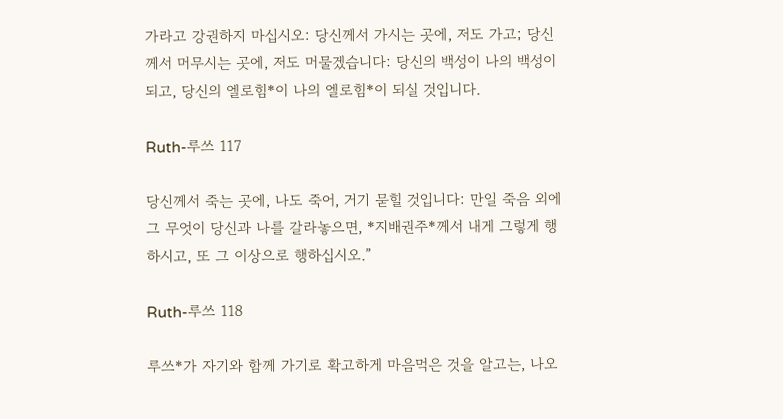가라고 강권하지 마십시오: 당신께서 가시는 곳에, 저도 가고; 당신께서 머무시는 곳에, 저도 머물겠습니다: 당신의 백성이 나의 백성이 되고, 당신의 엘로힘*이 나의 엘로힘*이 되실 것입니다.

Ruth-루쓰 117

당신께서 죽는 곳에, 나도 죽어, 거기 묻힐 것입니다: 만일 죽음 외에 그 무엇이 당신과 나를 갈라놓으면, *지배권주*께서 내게 그렇게 행하시고, 또 그 이상으로 행하십시오.”

Ruth-루쓰 118

루쓰*가 자기와 함께 가기로 확고하게 마음먹은 것을 알고는, 나오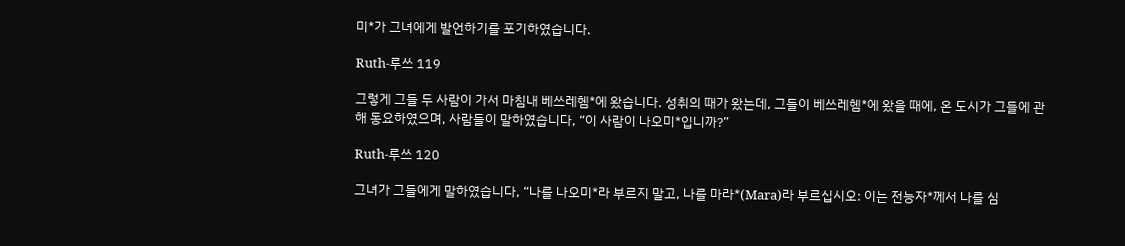미*가 그녀에게 발언하기를 포기하였습니다.

Ruth-루쓰 119

그렇게 그들 두 사람이 가서 마침내 베쓰레헴*에 왔습니다. 성취의 때가 왔는데, 그들이 베쓰레헴*에 왔을 때에, 온 도시가 그들에 관해 동요하였으며, 사람들이 말하였습니다, “이 사람이 나오미*입니까?”

Ruth-루쓰 120

그녀가 그들에게 말하였습니다, “나를 나오미*라 부르지 말고, 나를 마라*(Mara)라 부르십시오: 이는 전능자*께서 나를 심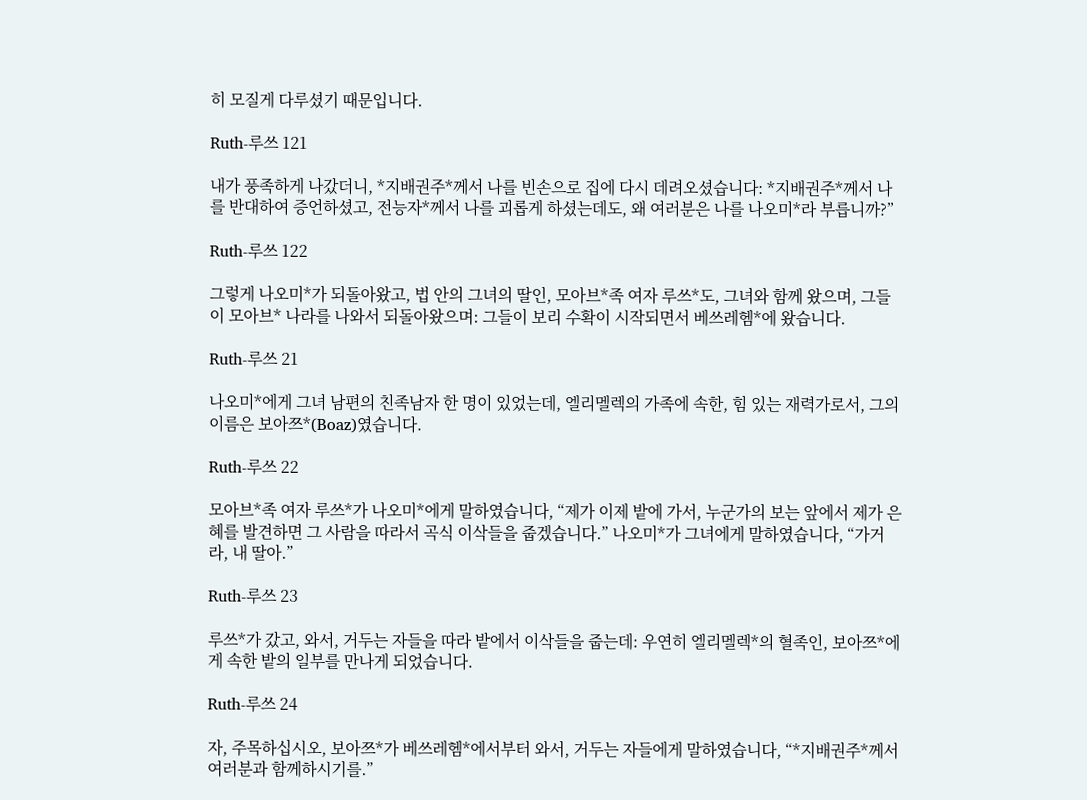히 모질게 다루셨기 때문입니다.

Ruth-루쓰 121

내가 풍족하게 나갔더니, *지배권주*께서 나를 빈손으로 집에 다시 데려오셨습니다: *지배권주*께서 나를 반대하여 증언하셨고, 전능자*께서 나를 괴롭게 하셨는데도, 왜 여러분은 나를 나오미*라 부릅니까?”

Ruth-루쓰 122

그렇게 나오미*가 되돌아왔고, 법 안의 그녀의 딸인, 모아브*족 여자 루쓰*도, 그녀와 함께 왔으며, 그들이 모아브* 나라를 나와서 되돌아왔으며: 그들이 보리 수확이 시작되면서 베쓰레헴*에 왔습니다.

Ruth-루쓰 21

나오미*에게 그녀 남편의 친족남자 한 명이 있었는데, 엘리멜렉의 가족에 속한, 힘 있는 재력가로서, 그의 이름은 보아쯔*(Boaz)였습니다.

Ruth-루쓰 22

모아브*족 여자 루쓰*가 나오미*에게 말하였습니다, “제가 이제 밭에 가서, 누군가의 보는 앞에서 제가 은혜를 발견하면 그 사람을 따라서 곡식 이삭들을 줍겠습니다.” 나오미*가 그녀에게 말하였습니다, “가거라, 내 딸아.”

Ruth-루쓰 23

루쓰*가 갔고, 와서, 거두는 자들을 따라 밭에서 이삭들을 줍는데: 우연히 엘리멜렉*의 혈족인, 보아쯔*에게 속한 밭의 일부를 만나게 되었습니다.

Ruth-루쓰 24

자, 주목하십시오, 보아쯔*가 베쓰레헴*에서부터 와서, 거두는 자들에게 말하였습니다, “*지배권주*께서 여러분과 함께하시기를.”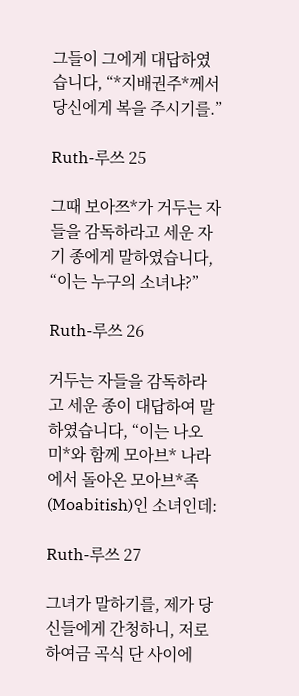그들이 그에게 대답하였습니다, “*지배권주*께서 당신에게 복을 주시기를.”

Ruth-루쓰 25

그때 보아쯔*가 거두는 자들을 감독하라고 세운 자기 종에게 말하였습니다, “이는 누구의 소녀냐?”

Ruth-루쓰 26

거두는 자들을 감독하라고 세운 종이 대답하여 말하였습니다, “이는 나오미*와 함께 모아브* 나라에서 돌아온 모아브*족(Moabitish)인 소녀인데:

Ruth-루쓰 27

그녀가 말하기를, 제가 당신들에게 간청하니, 저로 하여금 곡식 단 사이에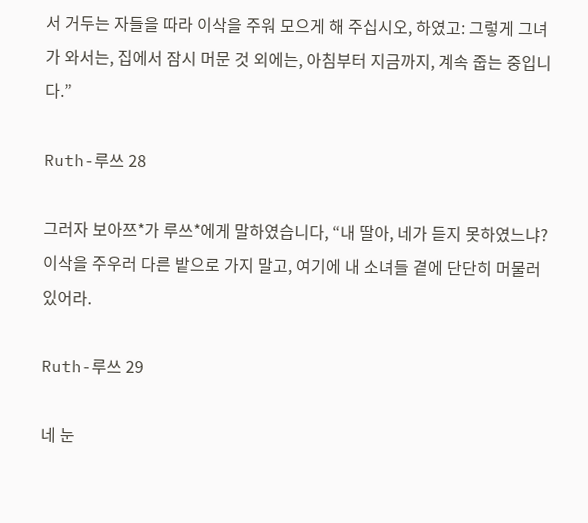서 거두는 자들을 따라 이삭을 주워 모으게 해 주십시오, 하였고: 그렇게 그녀가 와서는, 집에서 잠시 머문 것 외에는, 아침부터 지금까지, 계속 줍는 중입니다.”

Ruth-루쓰 28

그러자 보아쯔*가 루쓰*에게 말하였습니다, “내 딸아, 네가 듣지 못하였느냐? 이삭을 주우러 다른 밭으로 가지 말고, 여기에 내 소녀들 곁에 단단히 머물러 있어라.

Ruth-루쓰 29

네 눈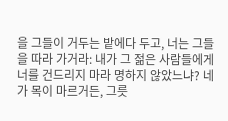을 그들이 거두는 밭에다 두고, 너는 그들을 따라 가거라: 내가 그 젊은 사람들에게 너를 건드리지 마라 명하지 않았느냐? 네가 목이 마르거든, 그릇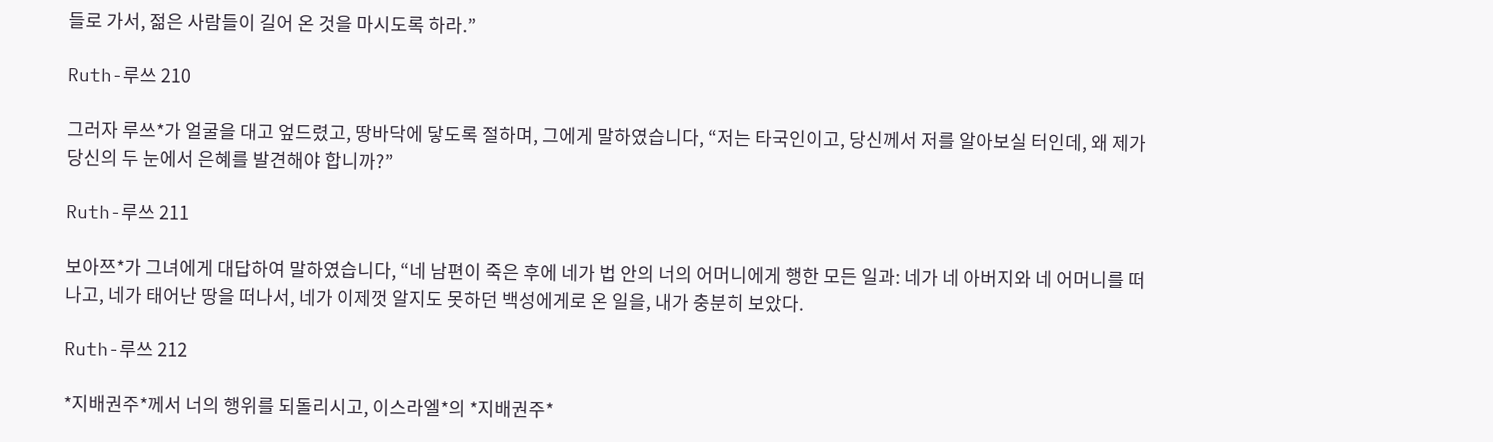들로 가서, 젊은 사람들이 길어 온 것을 마시도록 하라.”

Ruth-루쓰 210

그러자 루쓰*가 얼굴을 대고 엎드렸고, 땅바닥에 닿도록 절하며, 그에게 말하였습니다, “저는 타국인이고, 당신께서 저를 알아보실 터인데, 왜 제가 당신의 두 눈에서 은혜를 발견해야 합니까?”

Ruth-루쓰 211

보아쯔*가 그녀에게 대답하여 말하였습니다, “네 남편이 죽은 후에 네가 법 안의 너의 어머니에게 행한 모든 일과: 네가 네 아버지와 네 어머니를 떠나고, 네가 태어난 땅을 떠나서, 네가 이제껏 알지도 못하던 백성에게로 온 일을, 내가 충분히 보았다.

Ruth-루쓰 212

*지배권주*께서 너의 행위를 되돌리시고, 이스라엘*의 *지배권주*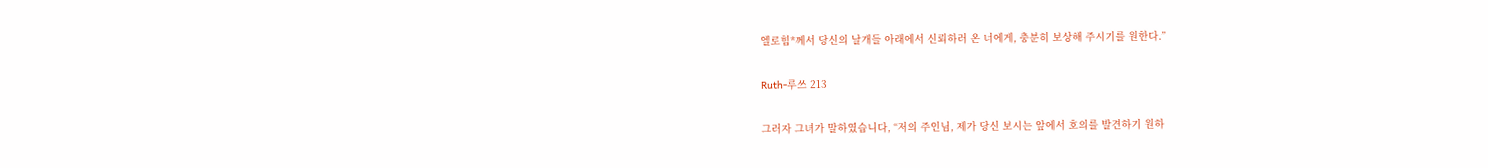엘로힘*께서 당신의 날개들 아래에서 신뢰하러 온 너에게, 충분히 보상해 주시기를 원한다.”

Ruth-루쓰 213

그러자 그녀가 말하였습니다, “저의 주인님, 제가 당신 보시는 앞에서 호의를 발견하기 원하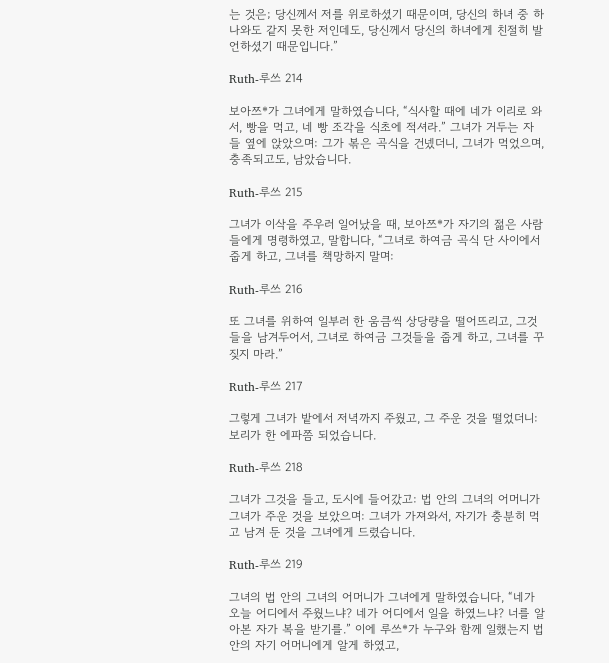는 것은; 당신께서 저를 위로하셨기 때문이며, 당신의 하녀 중 하나와도 같지 못한 저인데도, 당신께서 당신의 하녀에게 친절히 발언하셨기 때문입니다.”

Ruth-루쓰 214

보아쯔*가 그녀에게 말하였습니다, “식사할 때에 네가 이리로 와서, 빵을 먹고, 네 빵 조각을 식초에 적셔라.” 그녀가 거두는 자들 옆에 앉았으며: 그가 볶은 곡식을 건넸더니, 그녀가 먹었으며, 충족되고도, 남았습니다.

Ruth-루쓰 215

그녀가 이삭을 주우러 일어났을 때, 보아쯔*가 자기의 젊은 사람들에게 명령하였고, 말합니다, “그녀로 하여금 곡식 단 사이에서 줍게 하고, 그녀를 책망하지 말며:

Ruth-루쓰 216

또 그녀를 위하여 일부러 한 움큼씩 상당량을 떨어뜨리고, 그것들을 남겨두어서, 그녀로 하여금 그것들을 줍게 하고, 그녀를 꾸짖지 마라.”

Ruth-루쓰 217

그렇게 그녀가 밭에서 저녁까지 주웠고, 그 주운 것을 떨었더니: 보리가 한 에파쯤 되었습니다.

Ruth-루쓰 218

그녀가 그것을 들고, 도시에 들어갔고: 법 안의 그녀의 어머니가 그녀가 주운 것을 보았으며: 그녀가 가져와서, 자기가 충분히 먹고 남겨 둔 것을 그녀에게 드렸습니다.

Ruth-루쓰 219

그녀의 법 안의 그녀의 어머니가 그녀에게 말하였습니다, “네가 오늘 어디에서 주웠느냐? 네가 어디에서 일을 하였느냐? 너를 알아본 자가 복을 받기를.” 이에 루쓰*가 누구와 함께 일했는지 법 안의 자기 어머니에게 알게 하였고,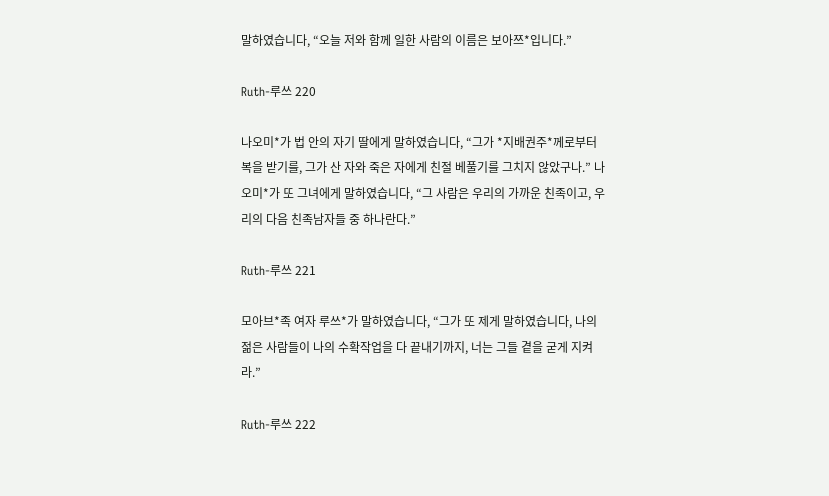말하였습니다, “오늘 저와 함께 일한 사람의 이름은 보아쯔*입니다.”

Ruth-루쓰 220

나오미*가 법 안의 자기 딸에게 말하였습니다, “그가 *지배권주*께로부터 복을 받기를, 그가 산 자와 죽은 자에게 친절 베풀기를 그치지 않았구나.” 나오미*가 또 그녀에게 말하였습니다, “그 사람은 우리의 가까운 친족이고, 우리의 다음 친족남자들 중 하나란다.”

Ruth-루쓰 221

모아브*족 여자 루쓰*가 말하였습니다, “그가 또 제게 말하였습니다, 나의 젊은 사람들이 나의 수확작업을 다 끝내기까지, 너는 그들 곁을 굳게 지켜라.”

Ruth-루쓰 222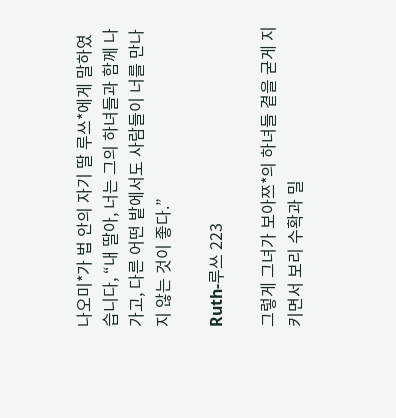나오미*가 법 안의 자기 딸 루쓰*에게 말하였습니다, “내 딸아, 너는 그의 하녀들과 함께 나가고, 다른 어떤 밭에서도 사람들이 너를 만나지 않는 것이 좋다.”

Ruth-루쓰 223

그렇게 그녀가 보아쯔*의 하녀들 곁을 굳게 지키면서 보리 수확과 밀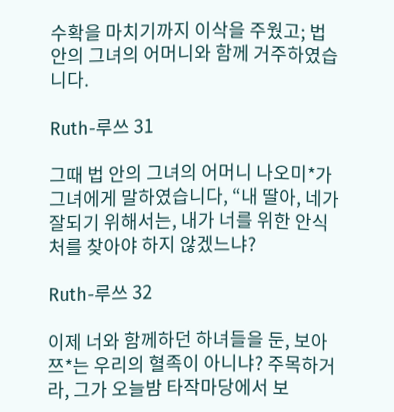수확을 마치기까지 이삭을 주웠고; 법 안의 그녀의 어머니와 함께 거주하였습니다.

Ruth-루쓰 31

그때 법 안의 그녀의 어머니 나오미*가 그녀에게 말하였습니다, “내 딸아, 네가 잘되기 위해서는, 내가 너를 위한 안식처를 찾아야 하지 않겠느냐?

Ruth-루쓰 32

이제 너와 함께하던 하녀들을 둔, 보아쯔*는 우리의 혈족이 아니냐? 주목하거라, 그가 오늘밤 타작마당에서 보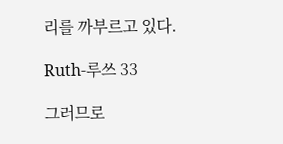리를 까부르고 있다.

Ruth-루쓰 33

그러므로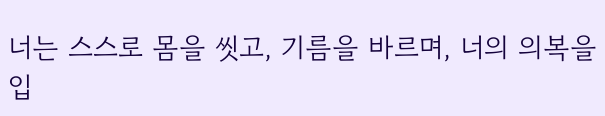너는 스스로 몸을 씻고, 기름을 바르며, 너의 의복을 입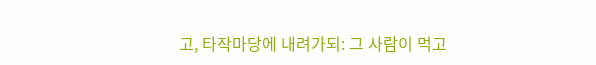고, 타작마당에 내려가되: 그 사람이 먹고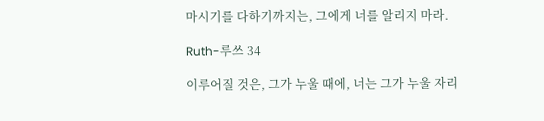마시기를 다하기까지는, 그에게 너를 알리지 마라.

Ruth-루쓰 34

이루어질 것은, 그가 누울 때에, 너는 그가 누울 자리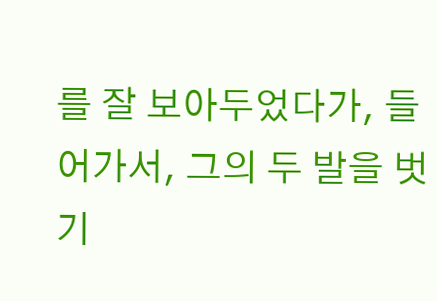를 잘 보아두었다가, 들어가서, 그의 두 발을 벗기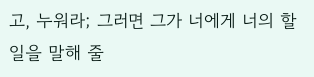고, 누워라; 그러면 그가 너에게 너의 할 일을 말해 줄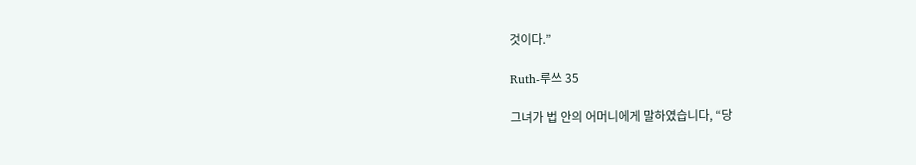것이다.”

Ruth-루쓰 35

그녀가 법 안의 어머니에게 말하였습니다, “당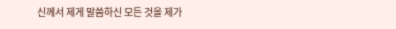신께서 제게 말씀하신 모든 것을 제가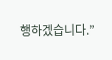행하겠습니다.”